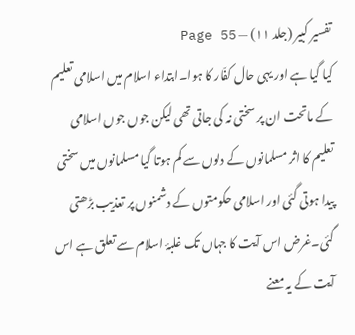تفسیر کبیر (جلد ۱۱) — Page 55
کیا گیا ہے اور یہی حال کفّار کا ہوا۔ابتداء اسلام میں اسلامی تعلیم کے ماتحت ان پر سختی نہ کی جاتی تھی لیکن جوں جوں اسلامی تعلیم کا اثر مسلمانوں کے دلوں سے کم ہوتا گیا مسلمانوں میں سختی پیدا ہوتی گئی اور اسلامی حکومتوں کے دشمنوں پر تعذیب بڑھتی گئی۔غرض اس آیت کا جہاں تک غلبۂ اسلام سے تعلق ہے اس آیت کے یہ معنے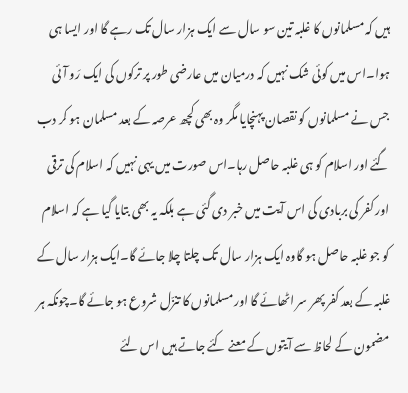ہیں کہ مسلمانوں کا غلبہ تین سو سال سے ایک ہزار سال تک رہے گا اور ایسا ہی ہوا۔اس میں کوئی شک نہیں کہ درمیان میں عارضی طور پر ترکوں کی ایک رَو آئی جس نے مسلمانوں کو نقصان پہنچایا مگر وہ بھی کچھ عرصہ کے بعد مسلمان ہو کر دب گئے اور اسلام کو ہی غلبہ حاصل رہا۔اس صورت میں یہی نہیں کہ اسلام کی ترقی اور کفر کی بربادی کی اس آیت میں خبر دی گئی ہے بلکہ یہ بھی بتایا گیا ہے کہ اسلام کو جو غلبہ حاصل ہو گاوہ ایک ہزار سال تک چلتا چلا جائے گا۔ایک ہزار سال کے غلبہ کے بعد کفر پھر سر اٹھائے گا اور مسلمانوں کا تنزّل شروع ہو جائے گا۔چونکہ ہر مضمون کے لحاظ سے آیتوں کے معنے کئے جاتے ہیں اس لئے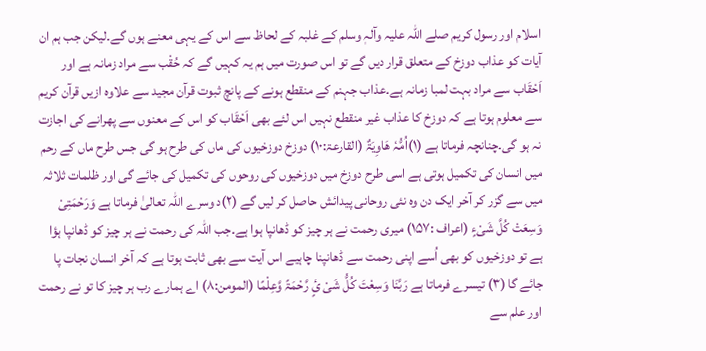اسلام اور رسول کریم صلے اللہ علیہ وآلہٖ وسلم کے غلبہ کے لحاظ سے اس کے یہی معنے ہوں گے۔لیکن جب ہم ان آیات کو عذاب دوزخ کے متعلق قرار دیں گے تو اس صورت میں ہم یہ کہیں گے کہ حُقْب سے مراد زمانہ ہے اور اَحْقَاب سے مراد بہت لمبا زمانہ ہے۔عذاب جہنم کے منقطع ہونے کے پانچ ثبوت قرآن مجید سے علاوہ ازیں قرآن کریم سے معلوم ہوتا ہے کہ دوزخ کا عذاب غیر منقطع نہیں اس لئے بھی اَحْقَاب کو اس کے معنوں سے پھرانے کی اجازت نہ ہو گی۔چنانچہ فرماتا ہے (۱)اُمُّہٗ ھَاوِیَۃٌ (القارعۃ:۱۰) دوزخ دوزخیوں کی ماں کی طرح ہو گی جس طرح ماں کے رحم میں انسان کی تکمیل ہوتی ہے اسی طرح دوزخ میں دوزخیوں کی روحوں کی تکمیل کی جائے گی اور ظلمات ثلاثہ میں سے گزر کر آخر ایک دن وہ نئی روحانی پیدائش حاصل کر لیں گے (۲)د وسرے اللہ تعالیٰ فرماتا ہے وَرَحْمَتِیْ وَسِعَتْ کُلَّ شَیْءٍ (اعراف :۱۵۷) میری رحمت نے ہر چیز کو ڈھانپا ہوا ہے۔جب اللہ کی رحمت نے ہر چیز کو ڈھانپا ہؤا ہے تو دوزخیوں کو بھی اُسے اپنی رحمت سے ڈھانپنا چاہیے اس آیت سے بھی ثابت ہوتا ہے کہ آخر انسان نجات پا جائے گا (۳) تیسرے فرماتا ہے رَبَّنَا وَسِعْتَ کُلُّ شَیْ ئٍ رَّحْمَۃً وَّعِلْمًا (المومن:۸) اے ہمارے رب ہر چیز کا تو نے رحمت اور علم سے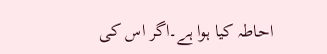احاطہ کیا ہوا ہے۔اگر اس کی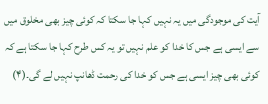آیت کی موجودگی میں یہ نہیں کہا جا سکتا کہ کوئی چیز بھی مخلوق میں سے ایسی ہے جس کا خدا کو علم نہیں تو یہ کس طرح کہا جا سکتا ہے کہ کوئی بھی چیز ایسی ہے جس کو خدا کی رحمت ڈھانپ نہیں لے گی۔(۴)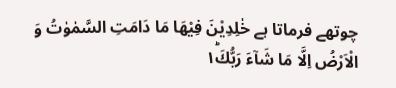چوتھے فرماتا ہے خٰلِدِيْنَ فِيْهَا مَا دَامَتِ السَّمٰوٰتُ وَ الْاَرْضُ اِلَّا مَا شَآءَ رَبُّكَ١ؕ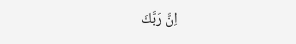اِنَّ رَبَّكَ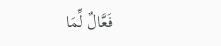فَعَّالٌ لِّمَا